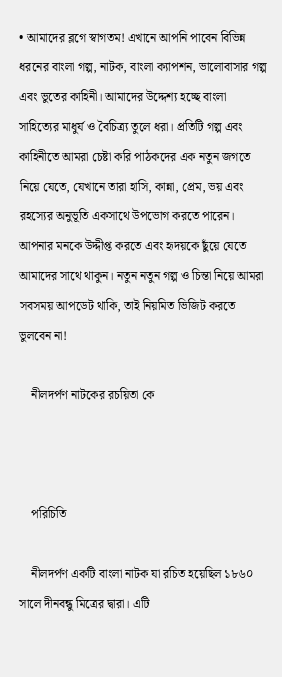• আমাদের ব্লগে স্বাগতম! এখানে আপনি পাবেন বিভিন্ন ধরনের বাংলা গল্প, নাটক, বাংলা ক্যাপশন, ভালোবাসার গল্প এবং ভুতের কাহিনী। আমাদের উদ্দেশ্য হচ্ছে বাংলা সাহিত্যের মাধুর্য ও বৈচিত্র্য তুলে ধরা। প্রতিটি গল্প এবং কাহিনীতে আমরা চেষ্টা করি পাঠকদের এক নতুন জগতে নিয়ে যেতে, যেখানে তারা হাসি, কান্না, প্রেম, ভয় এবং রহস্যের অনুভূতি একসাথে উপভোগ করতে পারেন। আপনার মনকে উদ্দীপ্ত করতে এবং হৃদয়কে ছুঁয়ে যেতে আমাদের সাথে থাকুন। নতুন নতুন গল্প ও চিন্তা নিয়ে আমরা সবসময় আপডেট থাকি, তাই নিয়মিত ভিজিট করতে ভুলবেন না!

    নীলদর্পণ নাটকের রচয়িতা কে



    পরিচিতি

    নীলদর্পণ একটি বাংলা নাটক যা রচিত হয়েছিল ১৮৬০ সালে দীনবন্ধু মিত্রের দ্বারা। এটি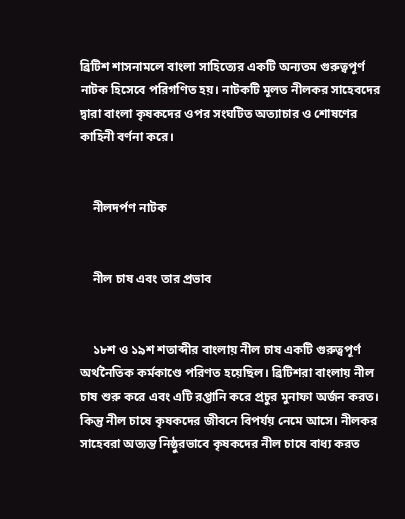ব্রিটিশ শাসনামলে বাংলা সাহিত্যের একটি অন্যতম গুরুত্বপূর্ণ নাটক হিসেবে পরিগণিত হয়। নাটকটি মূলত নীলকর সাহেবদের দ্বারা বাংলা কৃষকদের ওপর সংঘটিত অত্যাচার ও শোষণের কাহিনী বর্ণনা করে।


    নীলদর্পণ নাটক


    নীল চাষ এবং তার প্রভাব


    ১৮শ ও ১৯শ শতাব্দীর বাংলায় নীল চাষ একটি গুরুত্বপূর্ণ অর্থনৈতিক কর্মকাণ্ডে পরিণত হয়েছিল। ব্রিটিশরা বাংলায় নীল চাষ শুরু করে এবং এটি রপ্তানি করে প্রচুর মুনাফা অর্জন করত। কিন্তু নীল চাষে কৃষকদের জীবনে বিপর্যয় নেমে আসে। নীলকর সাহেবরা অত্যন্ত নিষ্ঠুরভাবে কৃষকদের নীল চাষে বাধ্য করত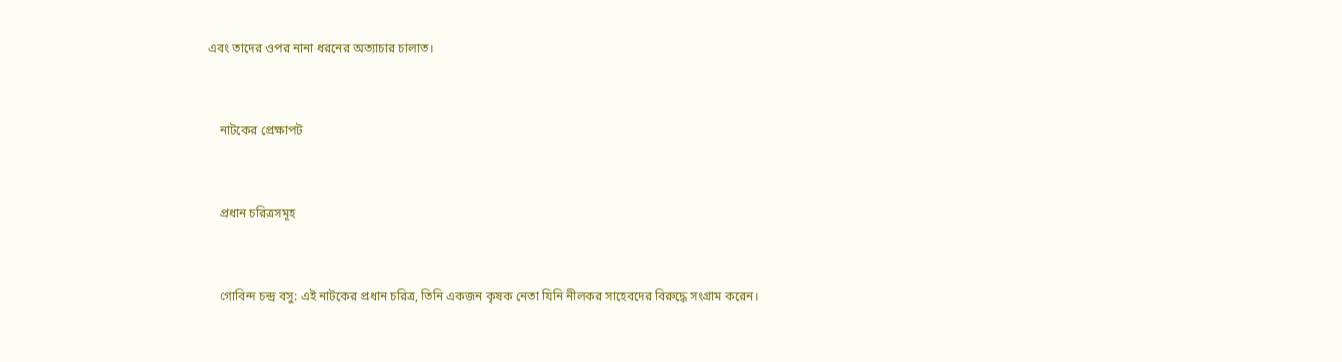এবং তাদের ওপর নানা ধরনের অত্যাচার চালাত।


    নাটকের প্রেক্ষাপট


    প্রধান চরিত্রসমূহ


    গোবিন্দ চন্দ্র বসু: এই নাটকের প্রধান চরিত্র, তিনি একজন কৃষক নেতা যিনি নীলকর সাহেবদের বিরুদ্ধে সংগ্রাম করেন।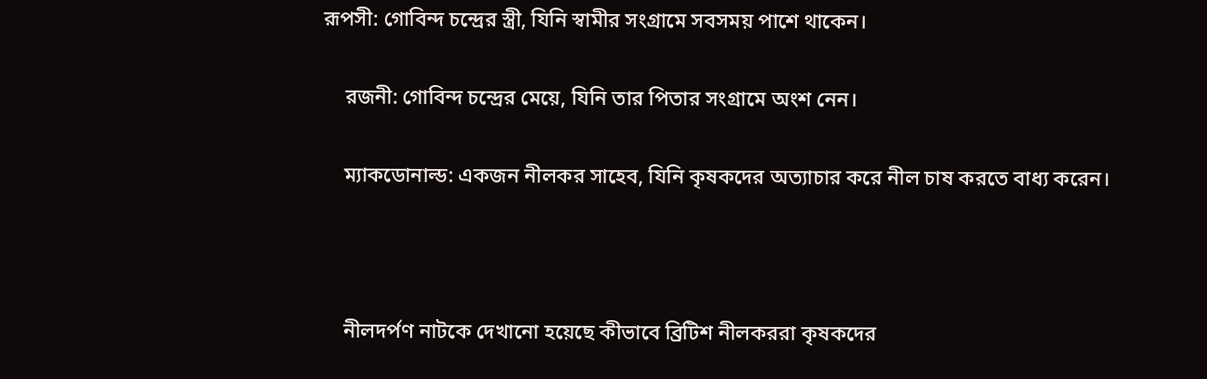রূপসী: গোবিন্দ চন্দ্রের স্ত্রী, যিনি স্বামীর সংগ্রামে সবসময় পাশে থাকেন।

    রজনী: গোবিন্দ চন্দ্রের মেয়ে, যিনি তার পিতার সংগ্রামে অংশ নেন।

    ম্যাকডোনাল্ড: একজন নীলকর সাহেব, যিনি কৃষকদের অত্যাচার করে নীল চাষ করতে বাধ্য করেন।



    নীলদর্পণ নাটকে দেখানো হয়েছে কীভাবে ব্রিটিশ নীলকররা কৃষকদের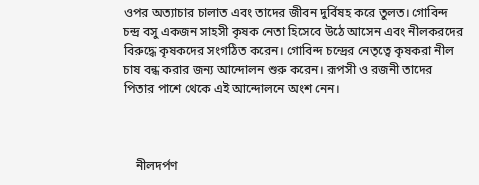ওপর অত্যাচার চালাত এবং তাদের জীবন দুর্বিষহ করে তুলত। গোবিন্দ চন্দ্র বসু একজন সাহসী কৃষক নেতা হিসেবে উঠে আসেন এবং নীলকরদের বিরুদ্ধে কৃষকদের সংগঠিত করেন। গোবিন্দ চন্দ্রের নেতৃত্বে কৃষকরা নীল চাষ বন্ধ করার জন্য আন্দোলন শুরু করেন। রূপসী ও রজনী তাদের পিতার পাশে থেকে এই আন্দোলনে অংশ নেন।



    নীলদর্পণ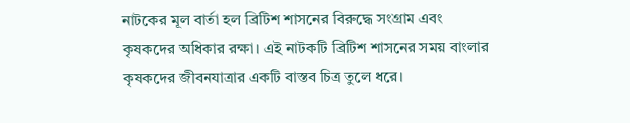নাটকের মূল বার্তা হল ব্রিটিশ শাসনের বিরুদ্ধে সংগ্রাম এবং কৃষকদের অধিকার রক্ষা। এই নাটকটি ব্রিটিশ শাসনের সময় বাংলার কৃষকদের জীবনযাত্রার একটি বাস্তব চিত্র তুলে ধরে।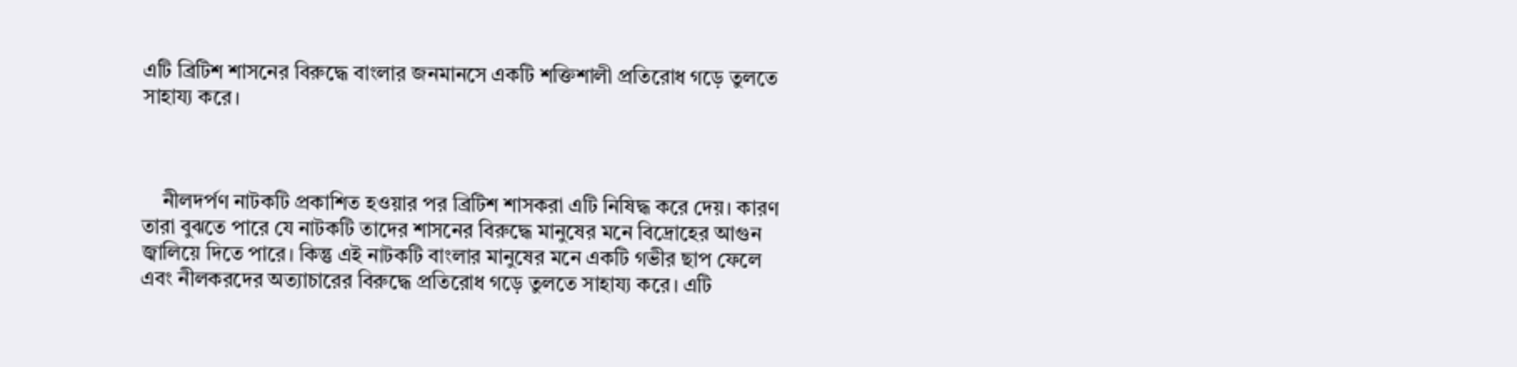এটি ব্রিটিশ শাসনের বিরুদ্ধে বাংলার জনমানসে একটি শক্তিশালী প্রতিরোধ গড়ে তুলতে সাহায্য করে।



    নীলদর্পণ নাটকটি প্রকাশিত হওয়ার পর ব্রিটিশ শাসকরা এটি নিষিদ্ধ করে দেয়। কারণ তারা বুঝতে পারে যে নাটকটি তাদের শাসনের বিরুদ্ধে মানুষের মনে বিদ্রোহের আগুন জ্বালিয়ে দিতে পারে। কিন্তু এই নাটকটি বাংলার মানুষের মনে একটি গভীর ছাপ ফেলে এবং নীলকরদের অত্যাচারের বিরুদ্ধে প্রতিরোধ গড়ে তুলতে সাহায্য করে। এটি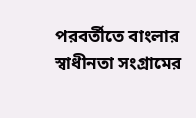পরবর্তীতে বাংলার স্বাধীনতা সংগ্রামের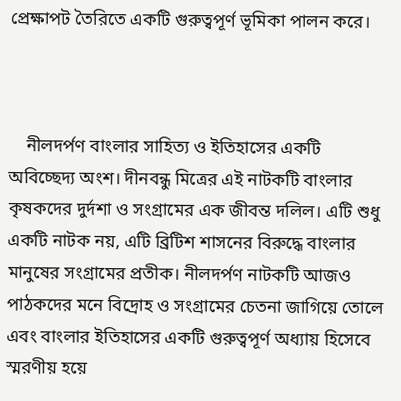প্রেক্ষাপট তৈরিতে একটি গুরুত্বপূর্ণ ভূমিকা পালন করে।



    নীলদর্পণ বাংলার সাহিত্য ও ইতিহাসের একটি অবিচ্ছেদ্য অংশ। দীনবন্ধু মিত্রের এই নাটকটি বাংলার কৃষকদের দুর্দশা ও সংগ্রামের এক জীবন্ত দলিল। এটি শুধু একটি নাটক নয়, এটি ব্রিটিশ শাসনের বিরুদ্ধে বাংলার মানুষের সংগ্রামের প্রতীক। নীলদর্পণ নাটকটি আজও পাঠকদের মনে বিদ্রোহ ও সংগ্রামের চেতনা জাগিয়ে তোলে এবং বাংলার ইতিহাসের একটি গুরুত্বপূর্ণ অধ্যায় হিসেবে স্মরণীয় হয়ে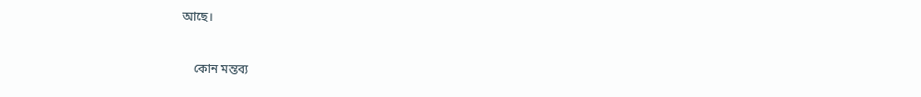আছে।



    কোন মন্তব্য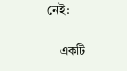নেই:

    একটি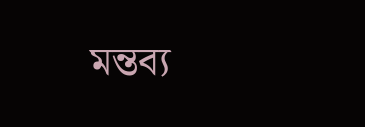মন্তব্য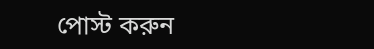পোস্ট করুন